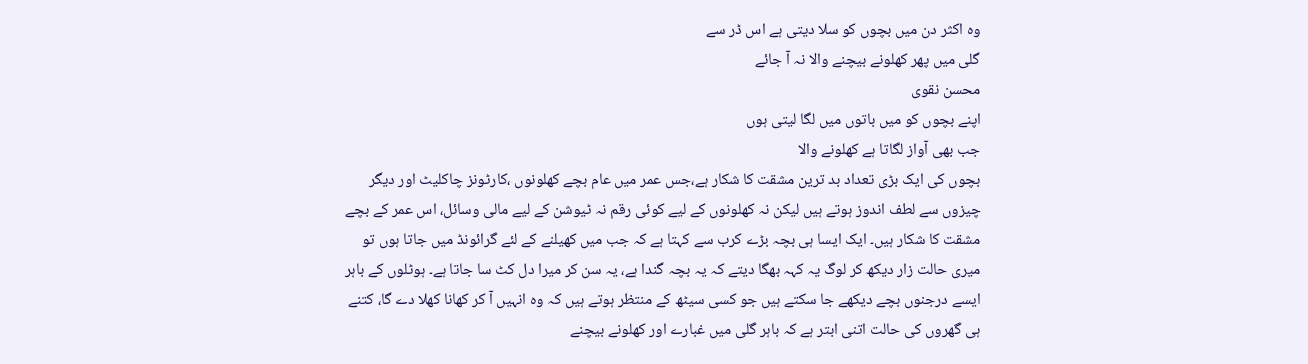وہ اکثر دن میں بچوں کو سلا دیتی ہے اس ڈر سے
گلی میں پھر کھلونے بیچنے والا نہ آ جائے
محسن نقوی
اپنے بچوں کو میں باتوں میں لگا لیتی ہوں
جب بھی آواز لگاتا ہے کھلونے والا
بچوں کی ایک بڑی تعداد بد ترین مشقت کا شکار ہے،جس عمر میں عام بچے کھلونوں ،کارٹونز چاکلیٹ اور دیگر چیزوں سے لطف اندوز ہوتے ہیں لیکن نہ کھلونوں کے لیے کوئی رقم نہ ٹیوشن کے لیے مالی وسائل، اس عمر کے بچے مشقت کا شکار ہیں۔ ایک ایسا ہی بچہ بڑے کرب سے کہتا ہے کہ جب میں کھیلنے کے لئے گرائونڈ میں جاتا ہوں تو میری حالت زار دیکھ کر لوگ یہ کہہ بھگا دیتے کہ یہ بچہ گندا ہے، یہ سن کر میرا دل کٹ سا جاتا ہے۔ ہوٹلوں کے باہر ایسے درجنوں بچے دیکھے جا سکتے ہیں جو کسی سیٹھ کے منتظر ہوتے ہیں کہ وہ انہیں آ کر کھانا کھلا دے گا، کتنے ہی گھروں کی حالت اتنی ابتر ہے کہ باہر گلی میں غبارے اور کھلونے بیچنے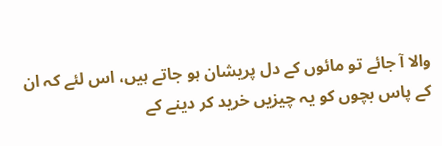والا آ جائے تو مائوں کے دل پریشان ہو جاتے ہیں، اس لئے کہ ان کے پاس بچوں کو یہ چیزیں خرید کر دینے کے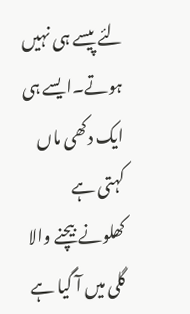لئے پیسے ہی نہیں ہوتے۔ایسے ہی ایک دکھی ماں کہتی ہے
کھلونے بیچنے والا گلی میں آ گیا ہے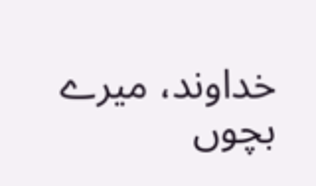خداوند، میرے بچوں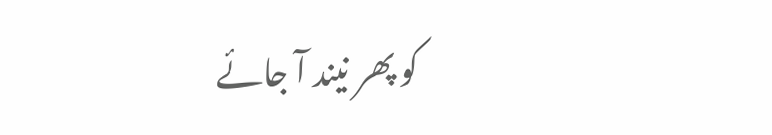کو پھر نیند آ جائے